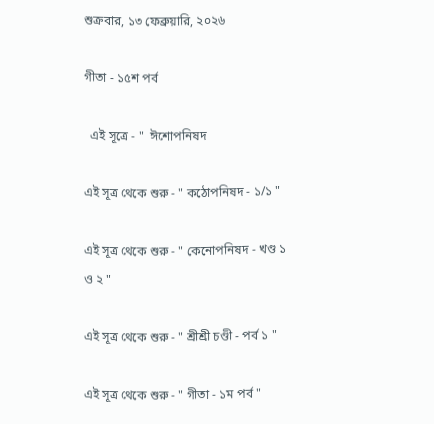শুক্রবার, ১৩ ফেব্রুয়ারি, ২০২৬

গীতা - ১৫শ পর্ব

  এই সূত্রে - "  ঈশোপনিষদ

এই সূত্র থেকে শুরু - " কঠোপনিষদ - ১/১ "

এই সূত্র থেকে শুরু - " কেনোপনিষদ - খণ্ড ১ ও ২ "

এই সূত্র থেকে শুরু - " শ্রীশ্রী চণ্ডী - পর্ব ১ "

এই সূত্র থেকে শুরু - " গীতা - ১ম পর্ব "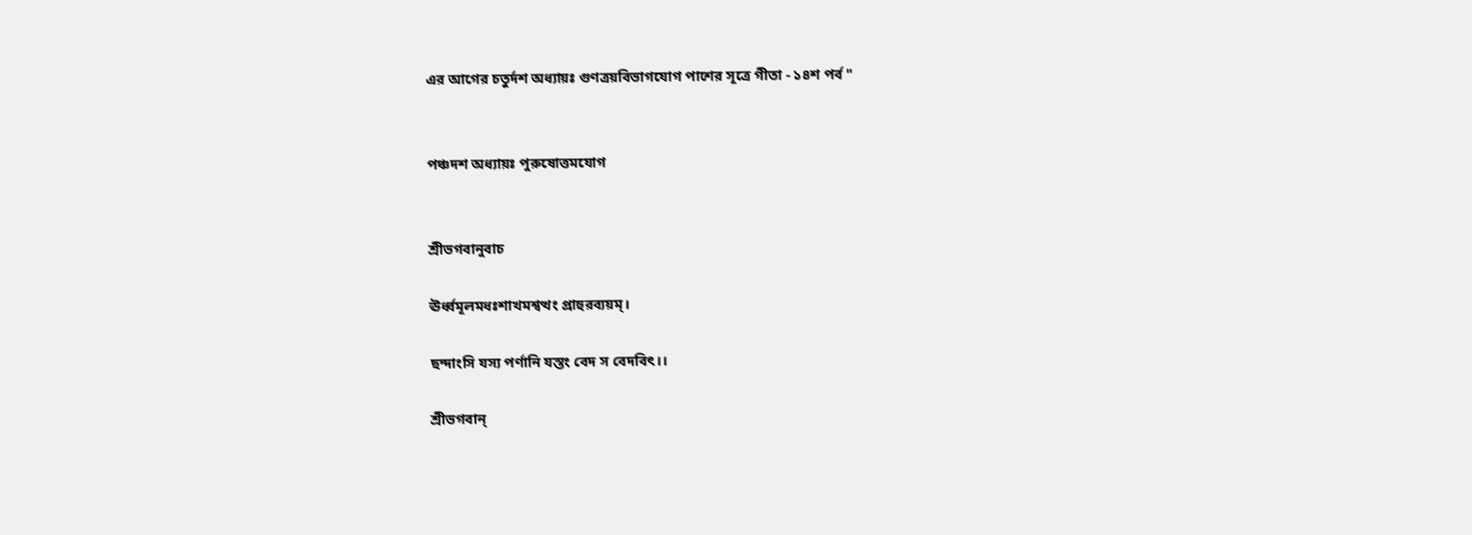এর আগের চতুর্দশ অধ্যায়ঃ গুণত্রয়বিভাগযোগ পাশের সূত্রে গীতা - ১৪শ পর্ব "


পঞ্চদশ অধ্যায়ঃ পুরুষোত্তমযোগ


শ্রীভগবানুবাচ

ঊর্ধ্বমূলমধঃশাখমশ্বত্থং প্রাহুরব্যয়ম্‌।

ছন্দাংসি যস্য পর্ণানি যস্তং বেদ স বেদবিৎ।।

শ্রীভগবান্‌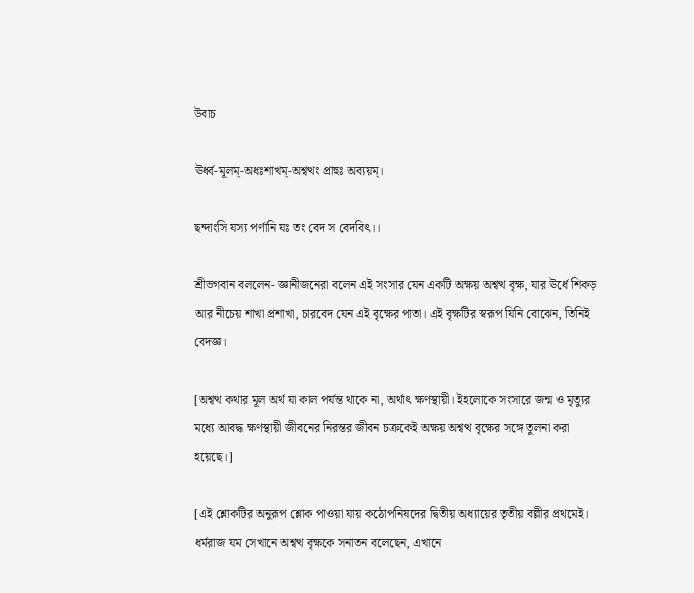উবাচ

ঊর্ধ্ব-মূলম্‌-অধঃশাখম্‌-অশ্বত্থং প্রাহুঃ অব্যয়ম্‌।

ছন্দাংসি যস্য পর্ণানি যঃ তং বেদ স বেদবিৎ।।

শ্রীভগবান বললেন- জ্ঞানীজনেরা বলেন এই সংসার যেন একটি অক্ষয় অশ্বত্থ বৃক্ষ, যার ঊর্ধে শিকড় আর নীচেয় শাখা প্রশাখা, চারবেদ যেন এই বৃক্ষের পাতা। এই বৃক্ষটির স্বরূপ যিনি বোঝেন, তিনিই বেদজ্ঞ।

[অশ্বত্থ কথার মূল অর্থ যা কাল পর্যন্ত থাকে না, অর্থাৎ ক্ষণস্থায়ী। ইহলোকে সংসারে জন্ম ও মৃত্যুর মধ্যে আবদ্ধ ক্ষণস্থায়ী জীবনের নিরন্তর জীবন চক্রকেই অক্ষয় অশ্বত্থ বৃক্ষের সঙ্গে তুলনা করা হয়েছে।]

[এই শ্লোকটির অনুরূপ শ্লোক পাওয়া যায় কঠোপনিষদের দ্বিতীয় অধ্যায়ের তৃতীয় বল্লীর প্রথমেই। ধর্মরাজ যম সেখানে অশ্বত্থ বৃক্ষকে সনাতন বলেছেন, এখানে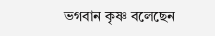ভগবান কৃষ্ণ বলেছেন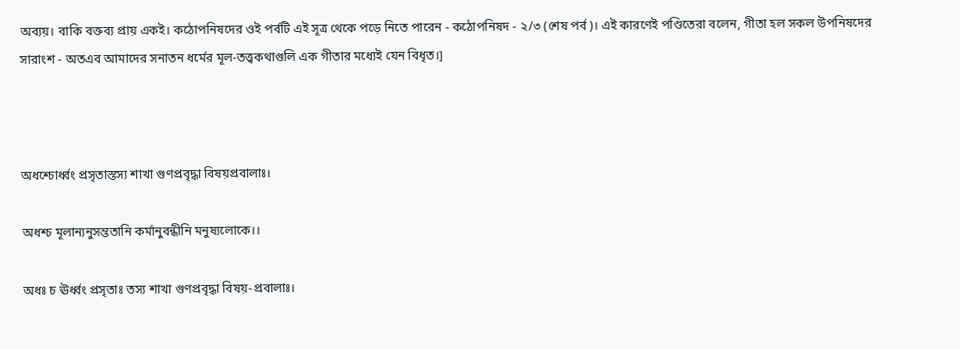অব্যয়। বাকি বক্তব্য প্রায় একই। কঠোপনিষদের ওই পর্বটি এই সূত্র থেকে পড়ে নিতে পারেন - কঠোপনিষদ - ২/৩ (শেষ পর্ব)। এই কারণেই পণ্ডিতেরা বলেন, গীতা হল সকল উপনিষদের সারাংশ - অতএব আমাদের সনাতন ধর্মের মূল-তত্ত্বকথাগুলি এক গীতার মধ্যেই যেন বিধৃত।]



অধশ্চোর্ধ্বং প্রসৃতাস্তস্য শাখা গুণপ্রবৃদ্ধা বিষয়প্রবালাঃ।

অধশ্চ মূলান্যনুসন্ততানি কর্মানুবন্ধীনি মনুষ্যলোকে।।

অধঃ চ ঊর্ধ্বং প্রসৃতাঃ তস্য শাখা গুণপ্রবৃদ্ধা বিষয়-প্রবালাঃ।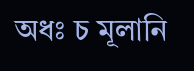অধঃ চ মূলানি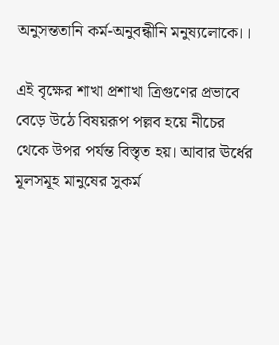অনুসন্ততানি কর্ম-অনুবন্ধীনি মনুষ্যলোকে।।

এই বৃক্ষের শাখা প্রশাখা ত্রিগুণের প্রভাবে বেড়ে উঠে বিষয়রূপ পল্লব হয়ে নীচের থেকে উপর পর্যন্ত বিস্তৃত হয়। আবার ঊর্ধের মূলসমূহ মানুষের সুকর্ম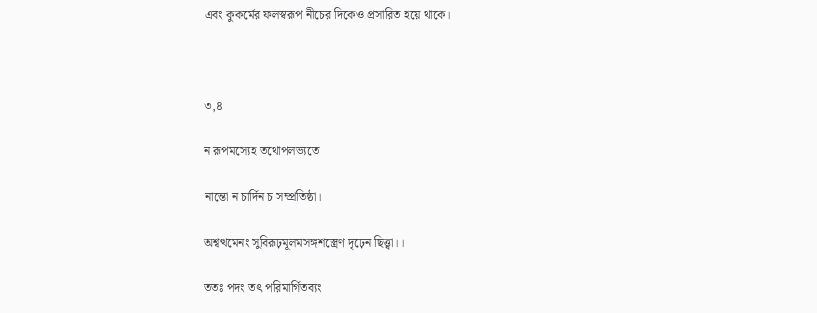এবং কুকর্মের ফলস্বরূপ নীচের দিকেও প্রসারিত হয়ে থাকে।



৩,৪

ন রূপমস্যেহ তথোপলভ্যতে

নান্তো ন চার্দিন চ সম্প্রতিষ্ঠা।

অশ্বত্থমেনং সুবিরূঢ়মূলমসঙ্গশস্ত্রেণ দৃঢ়েন ছিত্ত্বা।।

ততঃ পদং তৎ পরিমার্গিতব্যং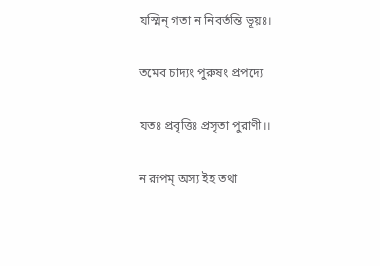যস্মিন্‌ গতা ন নিবর্তন্তি ভূয়ঃ।

তমেব চাদ্যং পুরুষং প্রপদ্যে

যতঃ প্রবৃত্তিঃ প্রসৃতা পুরাণী।।

ন রূপম্‌ অস্য ইহ তথা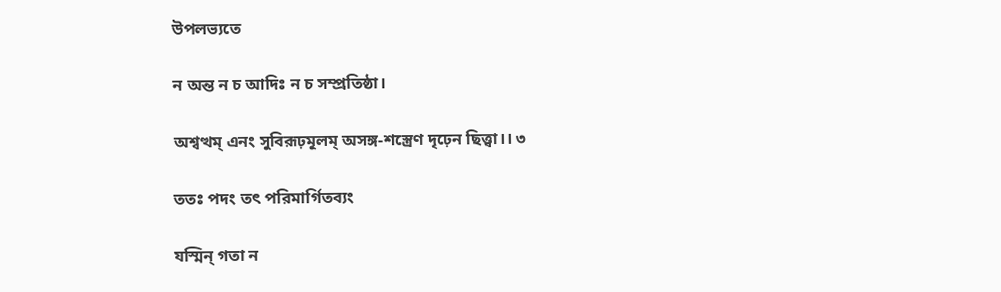উপলভ্যতে

ন অন্ত ন চ আদিঃ ন চ সম্প্রতিষ্ঠা।

অশ্বত্থম্‌ এনং সুবিরূঢ়মূলম্‌ অসঙ্গ-শস্ত্রেণ দৃঢ়েন ছিত্ত্বা।। ৩

ততঃ পদং তৎ পরিমার্গিতব্যং

যস্মিন্‌ গতা ন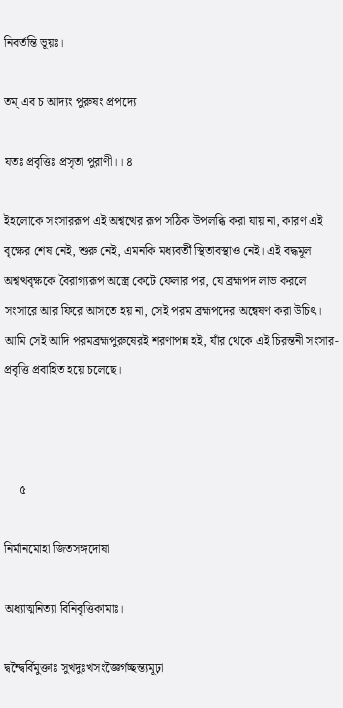নিবর্তন্তি ভূয়ঃ।

তম্‌ এব চ আদ্যং পুরুষং প্রপদ্যে

যতঃ প্রবৃত্তিঃ প্রসৃতা পুরাণী।। ৪

ইহলোকে সংসাররূপ এই অশ্বত্থের রূপ সঠিক উপলব্ধি করা যায় না, কারণ এই বৃক্ষের শেষ নেই, শুরু নেই, এমনকি মধ্যবর্তী স্থিতাবস্থাও নেই। এই বদ্ধমূল অশ্বত্থবৃক্ষকে বৈরাগ্যরূপ অস্ত্রে কেটে ফেলার পর, যে ব্রহ্মপদ লাভ করলে সংসারে আর ফিরে আসতে হয় না, সেই পরম ব্রহ্মপদের অন্বেষণ করা উচিৎ। আমি সেই আদি পরমব্রহ্মপুরুষেরই শরণাপন্ন হই, যাঁর থেকে এই চিরন্তনী সংসার-প্রবৃত্তি প্রবাহিত হয়ে চলেছে।



     ৫

নির্মানমোহা জিতসঙ্গদোষা

অধ্যাত্মনিত্যা বিনিবৃত্তিকামাঃ।

দ্বন্দ্বৈর্বিমুক্তাঃ সুখদুঃখসংজ্ঞৈর্গচ্ছন্ত্যমূঢ়া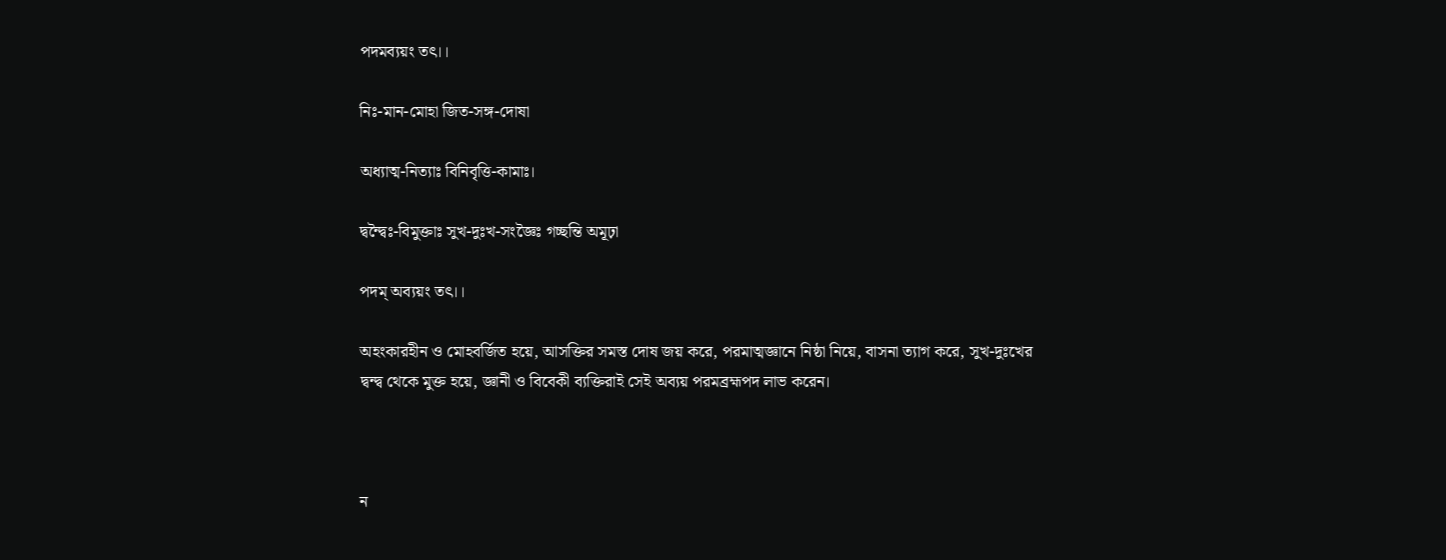পদমব্যয়ং তৎ।।

নিঃ-মান-মোহা জিত-সঙ্গ-দোষা

অধ্যাত্ম-নিত্যাঃ বিনিবৃত্তি-কামাঃ।

দ্বন্দ্বৈঃ-বিমুক্তাঃ সুখ-দুঃখ-সংজ্ঞৈঃ গচ্ছন্তি অমূঢ়া

পদম্‌ অব্যয়ং তৎ।।

অহংকারহীন ও মোহবর্জিত হয়ে, আসক্তির সমস্ত দোষ জয় করে, পরমাত্মজ্ঞানে নিষ্ঠা নিয়ে, বাসনা ত্যাগ করে, সুখ-দুঃখের দ্বন্দ্ব থেকে মুক্ত হয়ে, জ্ঞানী ও বিবেকী ব্যক্তিরাই সেই অব্যয় পরমব্রহ্মপদ লাভ করেন।



ন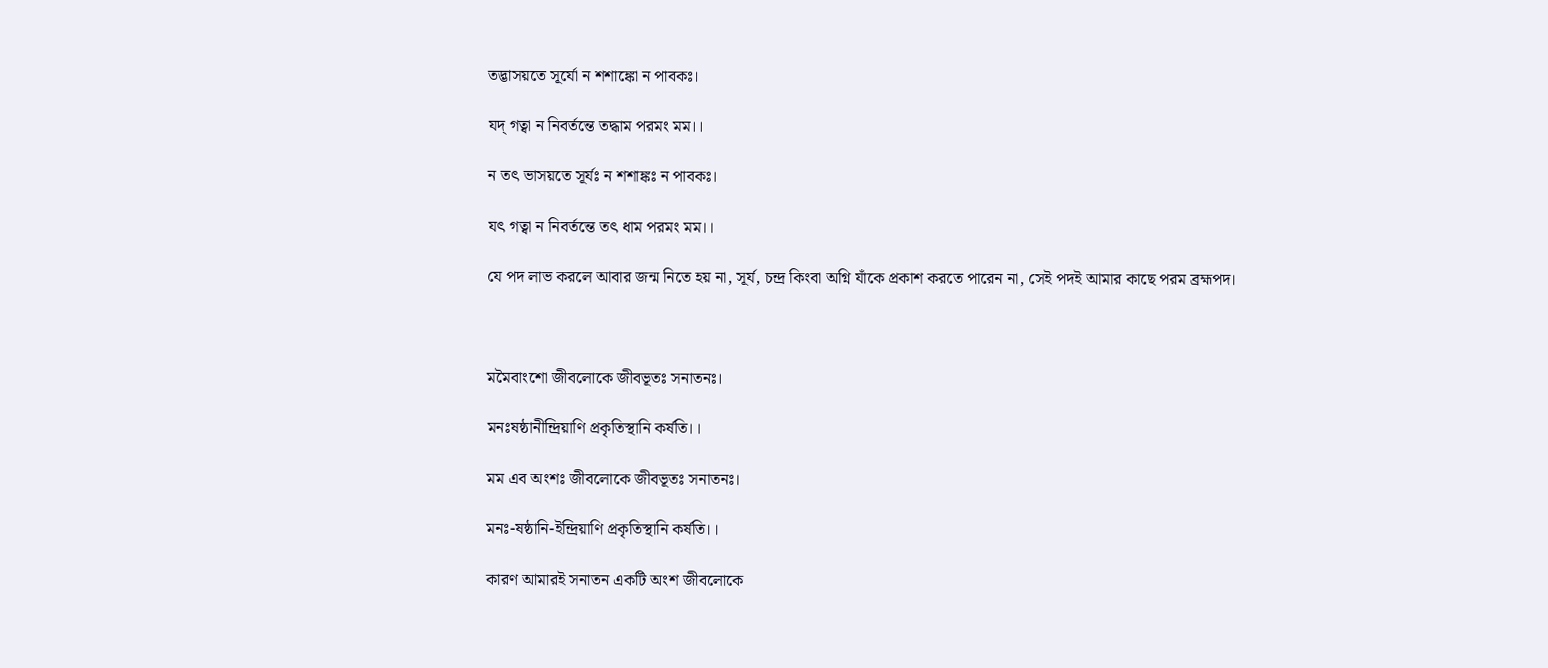তদ্ভাসয়তে সূর্যো ন শশাঙ্কো ন পাবকঃ।

যদ্‌ গত্বা ন নিবর্তন্তে তদ্ধাম পরমং মম।।

ন তৎ ভাসয়তে সূর্যঃ ন শশাঙ্কঃ ন পাবকঃ।

যৎ গত্বা ন নিবর্তন্তে তৎ ধাম পরমং মম।।

যে পদ লাভ করলে আবার জন্ম নিতে হয় না, সূর্য, চন্দ্র কিংবা অগ্নি যাঁকে প্রকাশ করতে পারেন না, সেই পদই আমার কাছে পরম ব্রহ্মপদ।



মমৈবাংশো জীবলোকে জীবভূতঃ সনাতনঃ।

মনঃষষ্ঠানীন্দ্রিয়াণি প্রকৃতিস্থানি কর্ষতি।।

মম এব অংশঃ জীবলোকে জীবভূতঃ সনাতনঃ।

মনঃ-ষষ্ঠানি-ইন্দ্রিয়াণি প্রকৃতিস্থানি কর্ষতি।।

কারণ আমারই সনাতন একটি অংশ জীবলোকে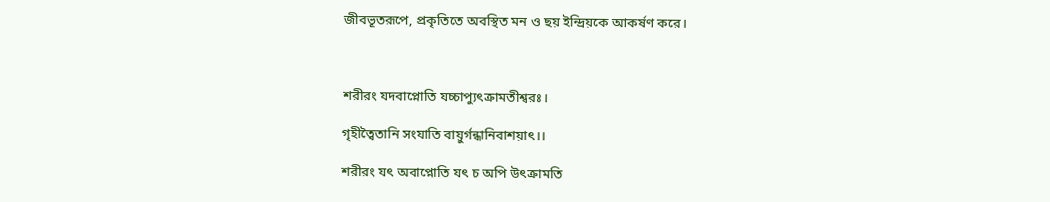জীবভূতরূপে, প্রকৃতিতে অবস্থিত মন ও ছয় ইন্দ্রিয়কে আকর্ষণ করে।



শরীরং যদবাপ্নোতি যচ্চাপ্যুৎক্রামতীশ্বরঃ।

গৃহীত্বৈতানি সংযাতি বায়ুর্গন্ধানিবাশয়াৎ।।

শরীরং যৎ অবাপ্নোতি যৎ চ অপি উৎক্রামতি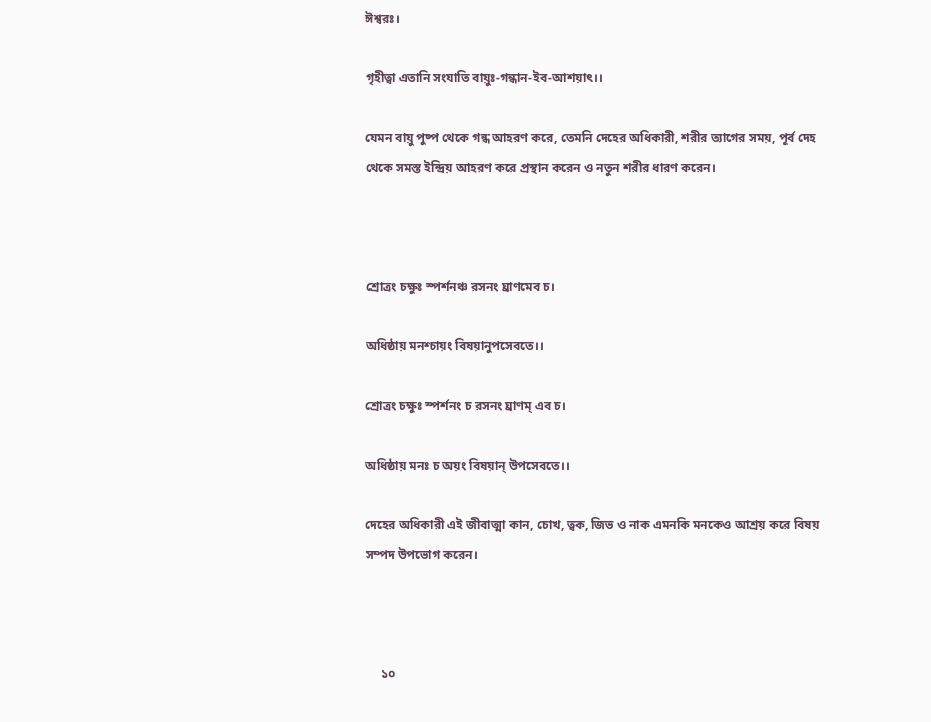ঈশ্বরঃ।

গৃহীত্বা এতানি সংযাতি বায়ুঃ-গন্ধান-ইব-আশয়াৎ।।

যেমন বায়ু পুষ্প থেকে গন্ধ আহরণ করে, তেমনি দেহের অধিকারী, শরীর ত্যাগের সময়, পূর্ব দেহ থেকে সমস্ত ইন্দ্রিয় আহরণ করে প্রস্থান করেন ও নতুন শরীর ধারণ করেন।



শ্রোত্রং চক্ষুঃ স্পর্শনঞ্চ রসনং ঘ্রাণমেব চ।

অধিষ্ঠায় মনশ্চায়ং বিষয়ানুপসেবতে।।

শ্রোত্রং চক্ষুঃ স্পর্শনং চ রসনং ঘ্রাণম্‌ এব চ।

অধিষ্ঠায় মনঃ চ অয়ং বিষয়ান্‌ উপসেবতে।।

দেহের অধিকারী এই জীবাত্মা কান, চোখ, ত্বক, জিভ ও নাক এমনকি মনকেও আশ্রয় করে বিষয় সম্পদ উপভোগ করেন।



     ১০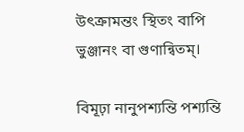উৎক্রামন্তং স্থিতং বাপি ভুঞ্জানং বা গুণান্বিতম্‌।

বিমূঢ়া নানুপশ্যন্তি পশ্যন্তি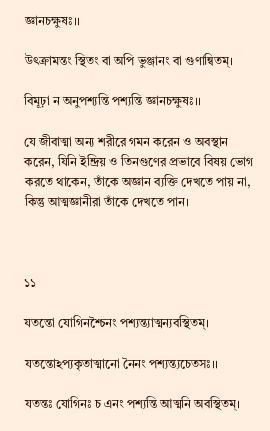জ্ঞানচক্ষুষঃ।।

উৎক্রামন্তং স্থিতং বা অপি ভুঞ্জানং বা গুণান্বিতম্‌।

বিমূঢ়া ন অনুপশ্যন্তি পশ্যন্তি জ্ঞানচক্ষুষঃ।।

যে জীবাত্মা অন্য শরীরে গমন করেন ও অবস্থান করেন, যিনি ইন্দ্রিয় ও তিনগুণের প্রভাবে বিষয় ভোগ করতে থাকেন, তাঁকে অজ্ঞান ব্যক্তি দেখতে পায় না, কিন্তু আত্মজ্ঞানীরা তাঁকে দেখতে পান।



১১

যতন্তো যোগিনশ্চৈনং পশ্যন্ত্যাত্মন্যবস্থিতম্‌।

যতন্তোঽপ্যকৃতাত্মানো নৈনং পশ্যন্ত্যচেতসঃ।।

যতন্তঃ যোগিনঃ চ এনং পশ্যন্তি আত্মনি অবস্থিতম্‌।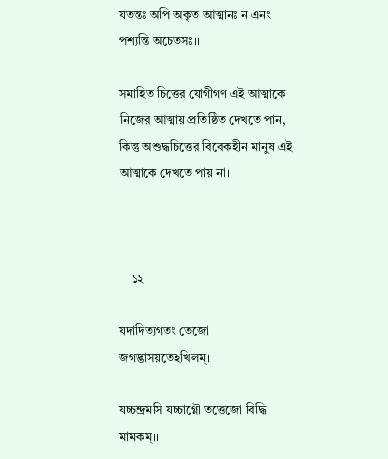যতন্তঃ অপি অকৃত আত্মানঃ ন এনং পশ্যন্তি অচেতসঃ।।

সমাহিত চিত্তের যোগীগণ এই আত্মাকে নিজের আত্মায় প্রতিষ্ঠিত দেখতে পান, কিন্তু অশুদ্ধচিত্তের বিবেকহীন মানুষ এই আত্মাকে দেখতে পায় না।



    ১২

যদাদিত্যগতং তেজো জগদ্ভাসয়তেঽখিলম্‌।

যচ্চন্দ্রমসি যচ্চাগ্নৌ তত্তেজো বিদ্ধি মামকম্‌।।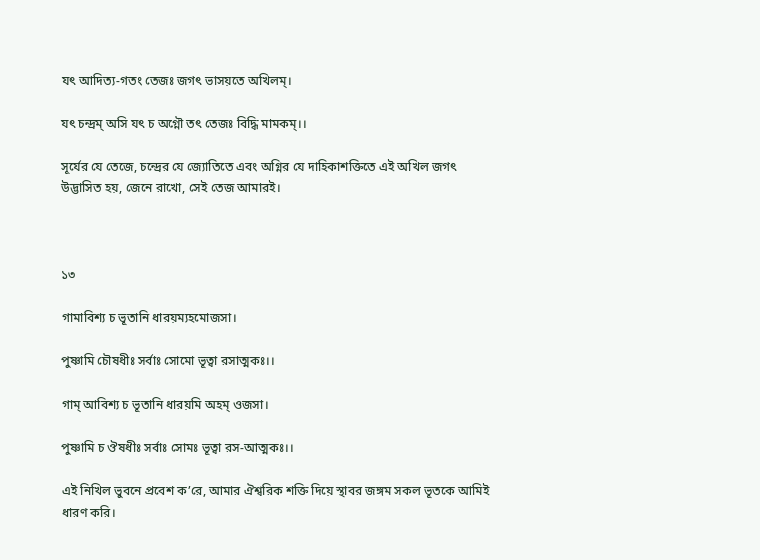যৎ আদিত্য-গতং তেজঃ জগৎ ভাসয়তে অখিলম্‌।

যৎ চন্দ্রম্‌ অসি যৎ চ অগ্নৌ তৎ তেজঃ বিদ্ধি মামকম্‌।।

সূর্যের যে তেজে, চন্দ্রের যে জ্যোতিতে এবং অগ্নির যে দাহিকাশক্তিতে এই অখিল জগৎ উদ্ভাসিত হয়, জেনে রাখো, সেই তেজ আমারই।



১৩

গামাবিশ্য চ ভূতানি ধারয়ম্যহমোজসা।

পুষ্ণামি চৌষধীঃ সর্বাঃ সোমো ভূত্বা রসাত্মকঃ।।

গাম্‌ আবিশ্য চ ভূতানি ধারয়মি অহম্‌ ওজসা।

পুষ্ণামি চ ঔষধীঃ সর্বাঃ সোমঃ ভূত্বা রস-আত্মকঃ।।

এই নিখিল ভুবনে প্রবেশ ক’রে, আমার ঐশ্বরিক শক্তি দিয়ে স্থাবর জঙ্গম সকল ভূতকে আমিই ধারণ করি।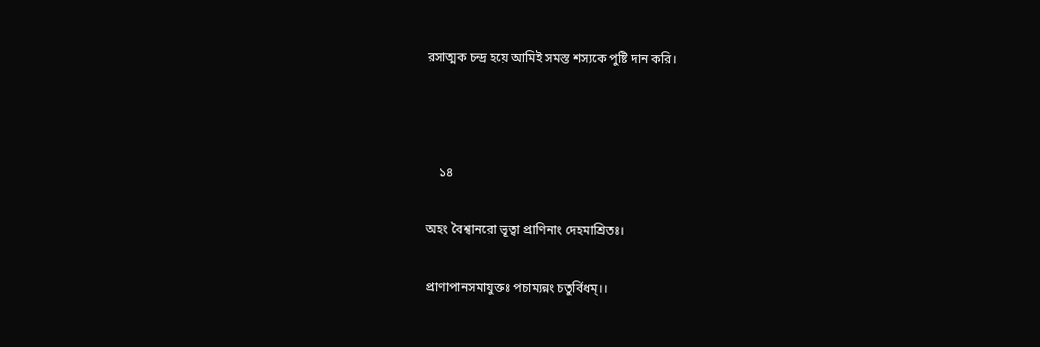রসাত্মক চন্দ্র হয়ে আমিই সমস্ত শস্যকে পুষ্টি দান করি।



    ১৪

অহং বৈশ্বানরো ভূত্বা প্রাণিনাং দেহমাশ্রিতঃ।

প্রাণাপানসমাযুক্তঃ পচাম্যন্নং চতুর্বিধম্‌।।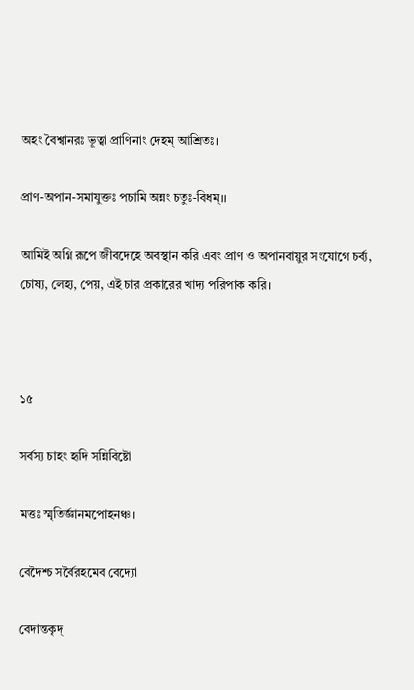অহং বৈশ্বানরঃ ভূত্বা প্রাণিনাং দেহম্‌ আশ্রিতঃ।

প্রাণ-অপান-সমাযুক্তঃ পচামি অন্নং চতুঃ-বিধম্‌।।

আমিই অগ্নি রূপে জীবদেহে অবস্থান করি এবং প্রাণ ও অপানবায়ুর সংযোগে চর্ব্য, চোষ্য, লেহ্য, পেয়, এই চার প্রকারের খাদ্য পরিপাক করি।



১৫

সর্বস্য চাহং হৃদি সন্নিবিষ্টো

মত্তঃ স্মৃতির্জ্ঞানমপোহনঞ্চ।

বেদৈশ্চ সর্বৈরহমেব বেদ্যো

বেদান্তকৃদ্‌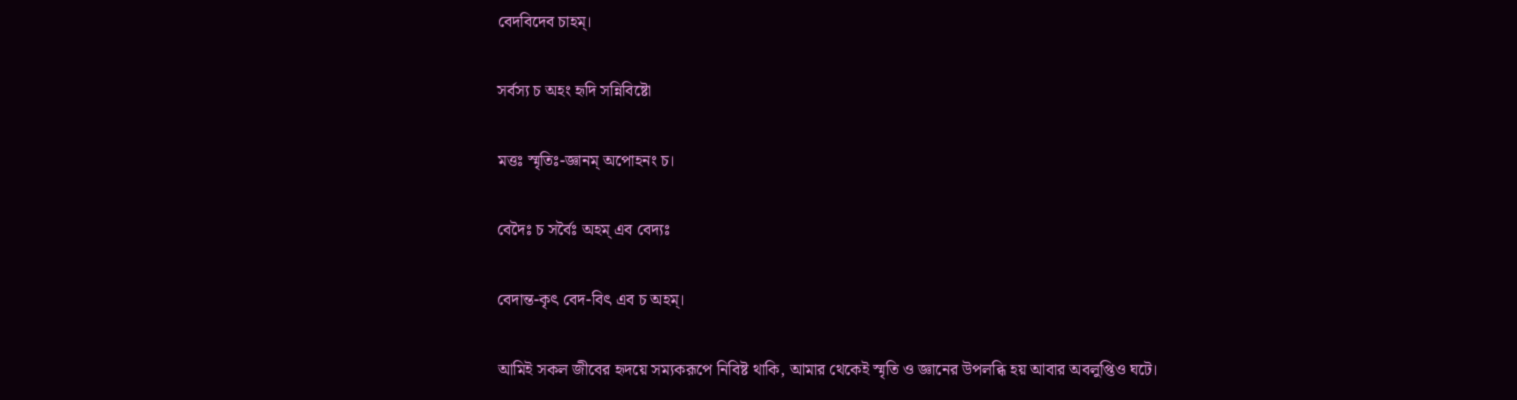বেদবিদেব চাহম্‌।

সর্বস্য চ অহং হৃদি সন্নিবিষ্টো

মত্তঃ স্মৃতিঃ-জ্ঞানম্‌ অপোহনং চ।

বেদৈঃ চ সর্বৈঃ অহম্‌ এব বেদ্যঃ

বেদান্ত-কৃৎ বেদ-বিৎ এব চ অহম্‌।

আমিই সকল জীবের হৃদয়ে সম্যকরূপে নিবিষ্ট থাকি, আমার থেকেই স্মৃতি ও জ্ঞানের উপলব্ধি হয় আবার অবলুপ্তিও ঘটে।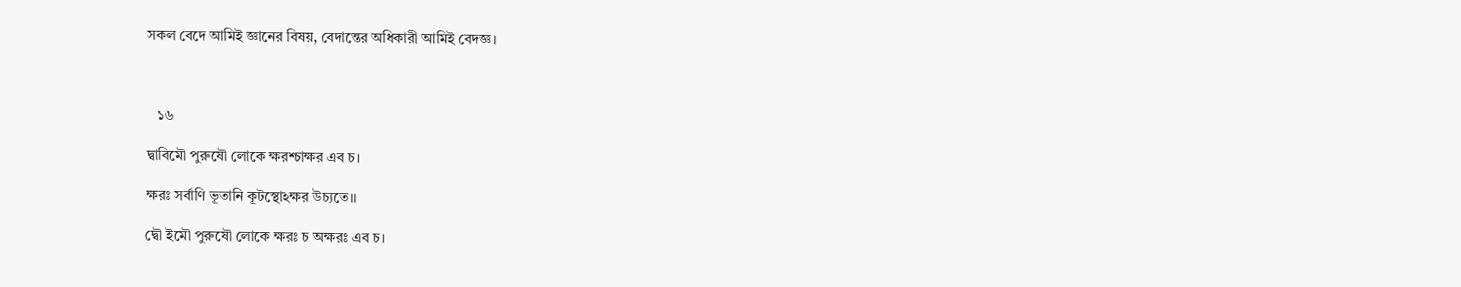সকল বেদে আমিই জ্ঞানের বিষয়, বেদান্তের অধিকারী আমিই বেদজ্ঞ।



   ১৬

দ্বাবিমৌ পুরুষৌ লোকে ক্ষরশ্চাক্ষর এব চ।

ক্ষরঃ সর্বাণি ভূতানি কূটস্থোঽক্ষর উচ্যতে।।

দ্বৌ ইমৌ পুরুষৌ লোকে ক্ষরঃ চ অক্ষরঃ এব চ।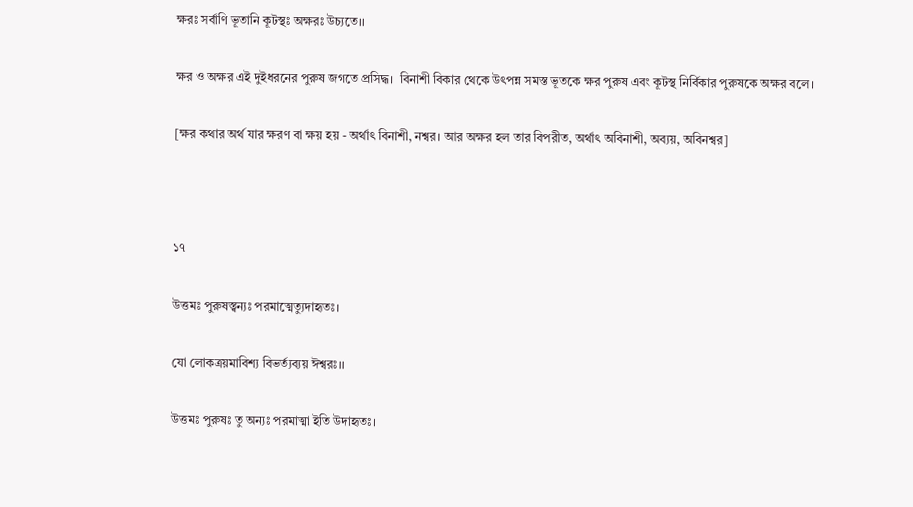ক্ষরঃ সর্বাণি ভূতানি কূটস্থঃ অক্ষরঃ উচ্যতে।।

ক্ষর ও অক্ষর এই দুইধরনের পুরুষ জগতে প্রসিদ্ধ।  বিনাশী বিকার থেকে উৎপন্ন সমস্ত ভূতকে ক্ষর পুরুষ এবং কূটস্থ নির্বিকার পুরুষকে অক্ষর বলে।

[ক্ষর কথার অর্থ যার ক্ষরণ বা ক্ষয় হয় - অর্থাৎ বিনাশী, নশ্বর। আর অক্ষর হল তার বিপরীত, অর্থাৎ অবিনাশী, অব্যয়, অবিনশ্বর]



১৭

উত্তমঃ পুরুষস্ত্বন্যঃ পরমাত্মেত্যুদাহৃতঃ।

যো লোকত্রয়মাবিশ্য বিভর্ত্যব্যয় ঈশ্বরঃ।।

উত্তমঃ পুরুষঃ তু অন্যঃ পরমাত্মা ইতি উদাহৃতঃ।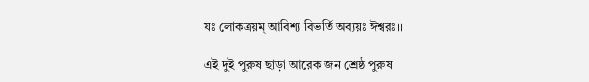যঃ লোকত্রয়ম্‌ আবিশ্য বিভর্তি অব্যয়ঃ ঈশ্বরঃ।।

এই দুই পুরুষ ছাড়া আরেক জন শ্রেষ্ঠ পুরুষ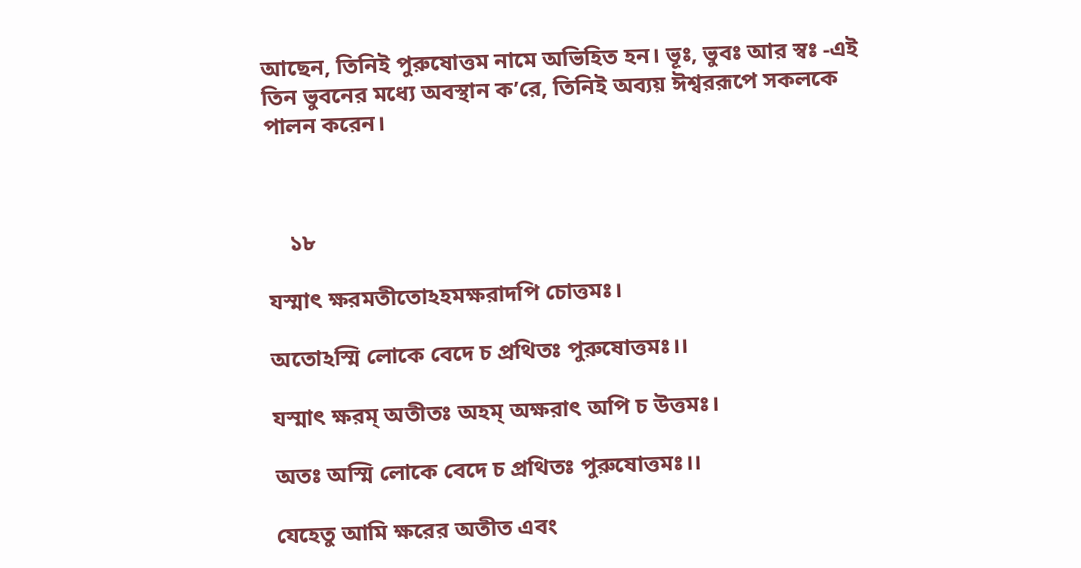আছেন, তিনিই পুরুষোত্তম নামে অভিহিত হন। ভূঃ, ভুবঃ আর স্বঃ -এই তিন ভুবনের মধ্যে অবস্থান ক’রে, তিনিই অব্যয় ঈশ্বররূপে সকলকে পালন করেন।



    ১৮

যস্মাৎ ক্ষরমতীতোঽহমক্ষরাদপি চোত্তমঃ।

অতোঽস্মি লোকে বেদে চ প্রথিতঃ পুরুষোত্তমঃ।।

যস্মাৎ ক্ষরম্‌ অতীতঃ অহম্‌ অক্ষরাৎ অপি চ উত্তমঃ।

অতঃ অস্মি লোকে বেদে চ প্রথিতঃ পুরুষোত্তমঃ।।

যেহেতু আমি ক্ষরের অতীত এবং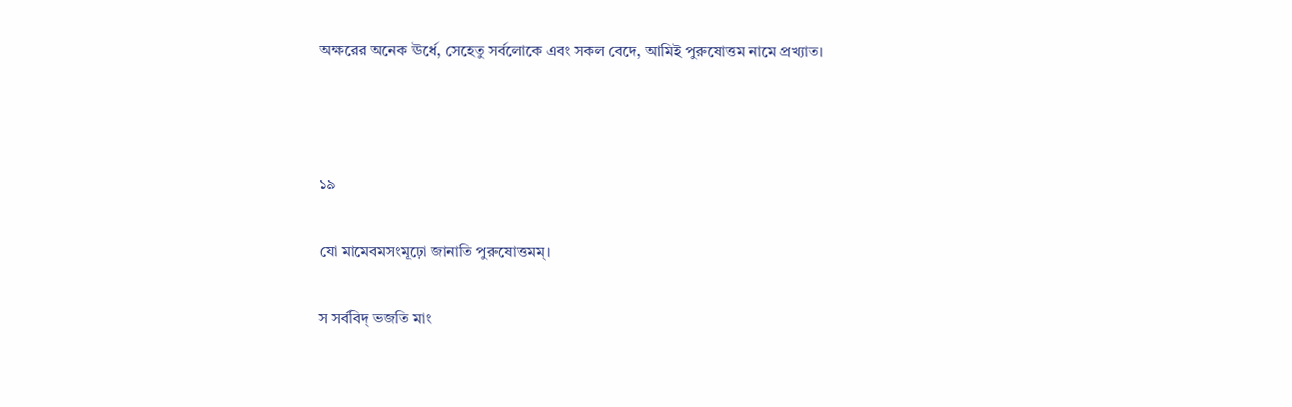অক্ষরের অনেক ঊর্ধে, সেহেতু সর্বলোকে এবং সকল বেদে, আমিই পুরুষোত্তম নামে প্রখ্যাত।



১৯

যো মামেবমসংমূঢ়ো জানাতি পুরুষোত্তমম্‌।

স সর্ববিদ্‌ ভজতি মাং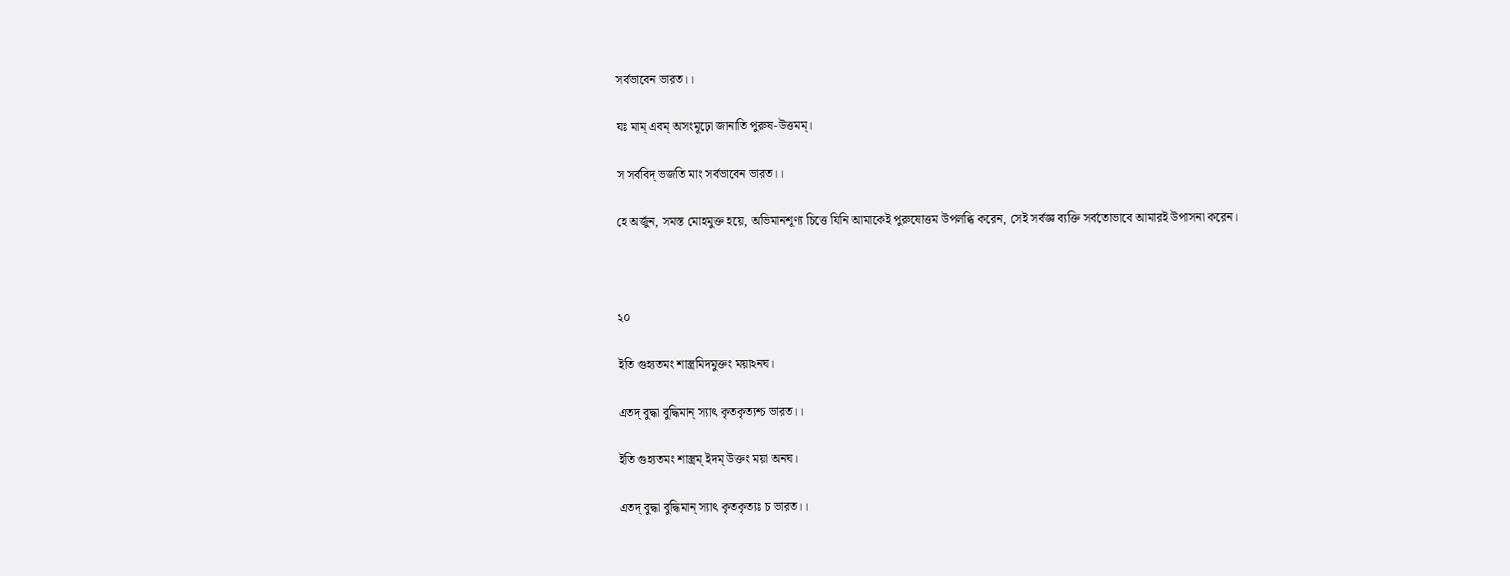সর্বভাবেন ভারত।।

যঃ মাম্‌ এবম্‌ অসংমূঢ়ো জানাতি পুরুষ-উত্তমম্‌।

স সর্ববিদ্‌ ভজতি মাং সর্বভাবেন ভারত।।

হে অর্জুন, সমস্ত মোহমুক্ত হয়ে, অভিমানশূণ্য চিত্তে যিনি আমাকেই পুরুষোত্তম উপলব্ধি করেন, সেই সর্বজ্ঞ ব্যক্তি সর্বতোভাবে আমারই উপাসনা করেন।



২০

ইতি গুহ্যতমং শাস্ত্রমিদমুক্তং ময়াঽনঘ।

এতদ্‌ বুদ্ধা বুদ্ধিমান্‌ স্যাৎ কৃতকৃত্যশ্চ ভারত।।

ইতি গুহ্যতমং শাস্ত্রম্‌ ইদম্‌ উক্তং ময়া অনঘ।

এতদ্‌ বুদ্ধা বুদ্ধিমান্‌ স্যাৎ কৃতকৃত্যঃ চ ভারত।।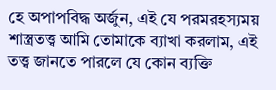হে অপাপবিদ্ধ অর্জুন, এই যে পরমরহস্যময় শাস্ত্রতত্ত্ব আমি তোমাকে ব্যাখা করলাম, এই তত্ত্ব জানতে পারলে যে কোন ব্যক্তি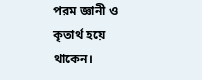পরম জ্ঞানী ও কৃতার্থ হয়ে থাকেন।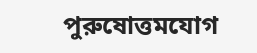পুরুষোত্তমযোগ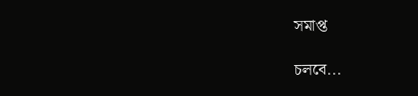সমাপ্ত

চলবে...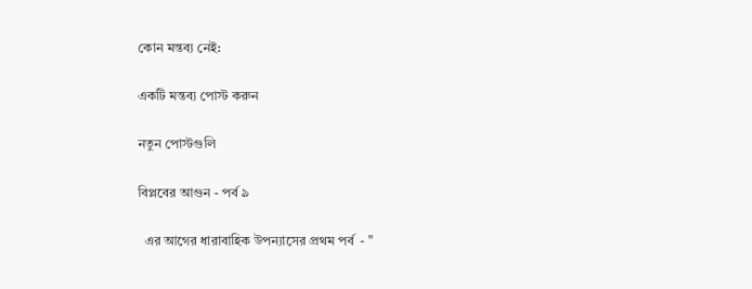কোন মন্তব্য নেই:

একটি মন্তব্য পোস্ট করুন

নতুন পোস্টগুলি

বিপ্লবের আগুন - পর্ব ৯

  এর আগের ধারাবাহিক উপন্যাসের প্রথম পর্ব  - "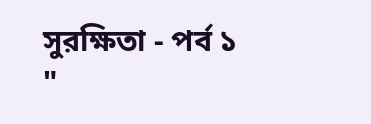সুরক্ষিতা - পর্ব ১  "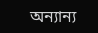অন্যান্য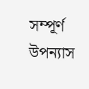সম্পূর্ণ  উপন্যাস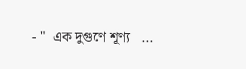- "  এক দুগুণে শূণ্য   ...